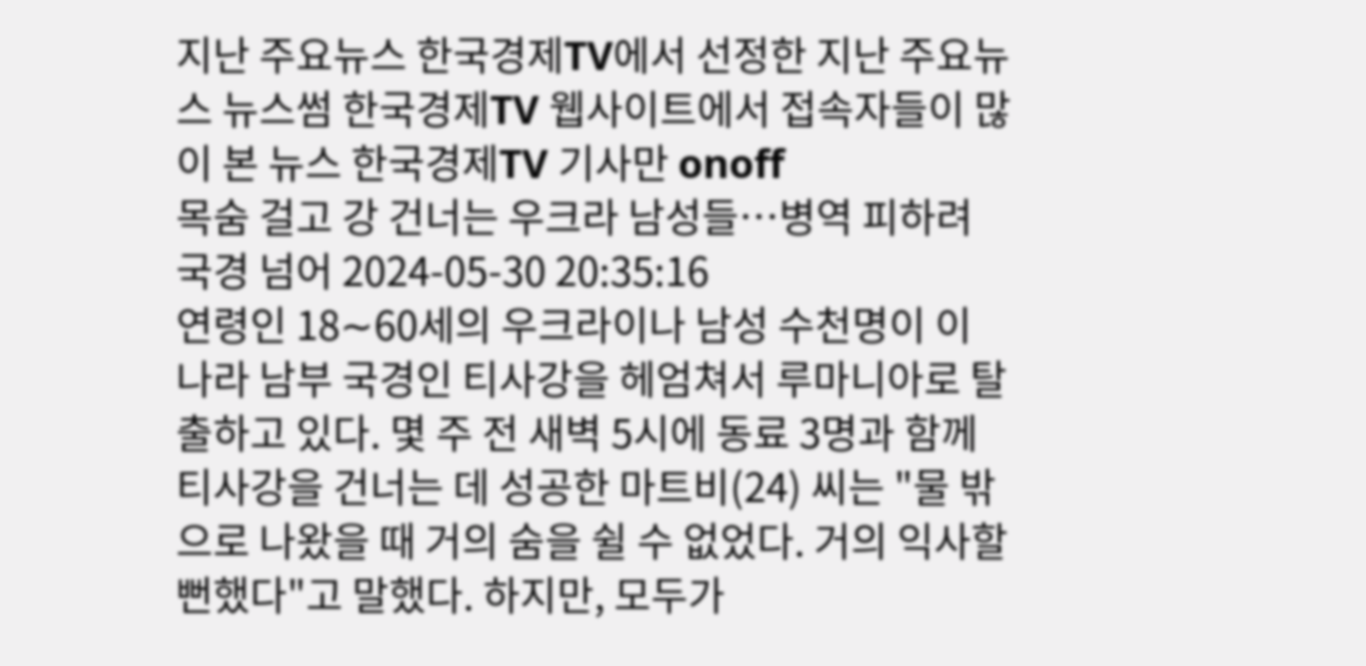지난 주요뉴스 한국경제TV에서 선정한 지난 주요뉴스 뉴스썸 한국경제TV 웹사이트에서 접속자들이 많이 본 뉴스 한국경제TV 기사만 onoff
목숨 걸고 강 건너는 우크라 남성들…병역 피하려 국경 넘어 2024-05-30 20:35:16
연령인 18∼60세의 우크라이나 남성 수천명이 이 나라 남부 국경인 티사강을 헤엄쳐서 루마니아로 탈출하고 있다. 몇 주 전 새벽 5시에 동료 3명과 함께 티사강을 건너는 데 성공한 마트비(24) 씨는 "물 밖으로 나왔을 때 거의 숨을 쉴 수 없었다. 거의 익사할 뻔했다"고 말했다. 하지만, 모두가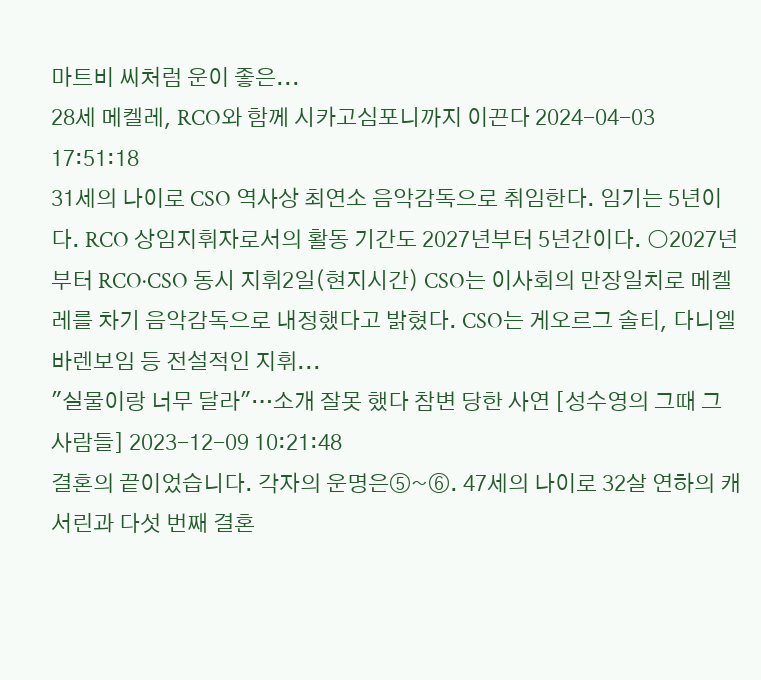마트비 씨처럼 운이 좋은...
28세 메켈레, RCO와 함께 시카고심포니까지 이끈다 2024-04-03 17:51:18
31세의 나이로 CSO 역사상 최연소 음악감독으로 취임한다. 임기는 5년이다. RCO 상임지휘자로서의 활동 기간도 2027년부터 5년간이다. ○2027년부터 RCO·CSO 동시 지휘2일(현지시간) CSO는 이사회의 만장일치로 메켈레를 차기 음악감독으로 내정했다고 밝혔다. CSO는 게오르그 솔티, 다니엘 바렌보임 등 전설적인 지휘...
"실물이랑 너무 달라"…소개 잘못 했다 참변 당한 사연 [성수영의 그때 그 사람들] 2023-12-09 10:21:48
결혼의 끝이었습니다. 각자의 운명은⑤~⑥. 47세의 나이로 32살 연하의 캐서린과 다섯 번째 결혼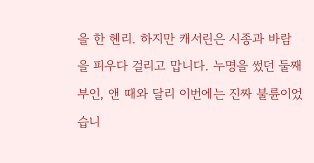을 한 헨리. 하지만 캐서린은 시종과 바람을 피우다 걸리고 맙니다. 누명을 썼던 둘째 부인, 앤 때와 달리 이번에는 진짜 불륜이었습니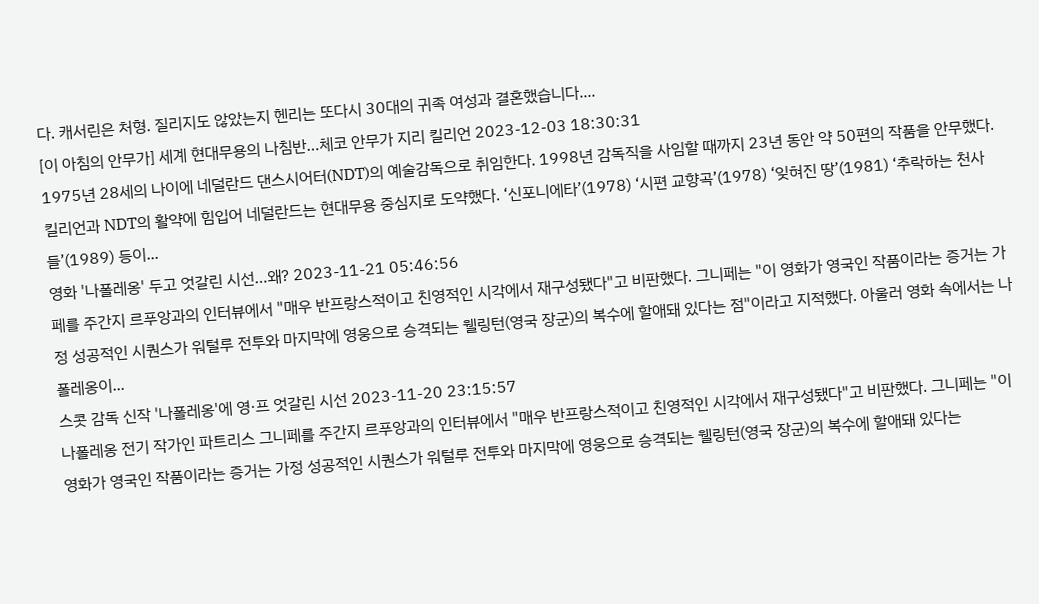다. 캐서린은 처형. 질리지도 않았는지 헨리는 또다시 30대의 귀족 여성과 결혼했습니다....
[이 아침의 안무가] 세계 현대무용의 나침반…체코 안무가 지리 킬리언 2023-12-03 18:30:31
1975년 28세의 나이에 네덜란드 댄스시어터(NDT)의 예술감독으로 취임한다. 1998년 감독직을 사임할 때까지 23년 동안 약 50편의 작품을 안무했다. 킬리언과 NDT의 활약에 힘입어 네덜란드는 현대무용 중심지로 도약했다. ‘신포니에타’(1978) ‘시편 교향곡’(1978) ‘잊혀진 땅’(1981) ‘추락하는 천사들’(1989) 등이...
영화 '나폴레옹' 두고 엇갈린 시선…왜? 2023-11-21 05:46:56
페를 주간지 르푸앙과의 인터뷰에서 "매우 반프랑스적이고 친영적인 시각에서 재구성됐다"고 비판했다. 그니페는 "이 영화가 영국인 작품이라는 증거는 가정 성공적인 시퀀스가 워털루 전투와 마지막에 영웅으로 승격되는 웰링턴(영국 장군)의 복수에 할애돼 있다는 점"이라고 지적했다. 아울러 영화 속에서는 나폴레옹이...
스콧 감독 신작 '나폴레옹'에 영·프 엇갈린 시선 2023-11-20 23:15:57
나폴레옹 전기 작가인 파트리스 그니페를 주간지 르푸앙과의 인터뷰에서 "매우 반프랑스적이고 친영적인 시각에서 재구성됐다"고 비판했다. 그니페는 "이 영화가 영국인 작품이라는 증거는 가정 성공적인 시퀀스가 워털루 전투와 마지막에 영웅으로 승격되는 웰링턴(영국 장군)의 복수에 할애돼 있다는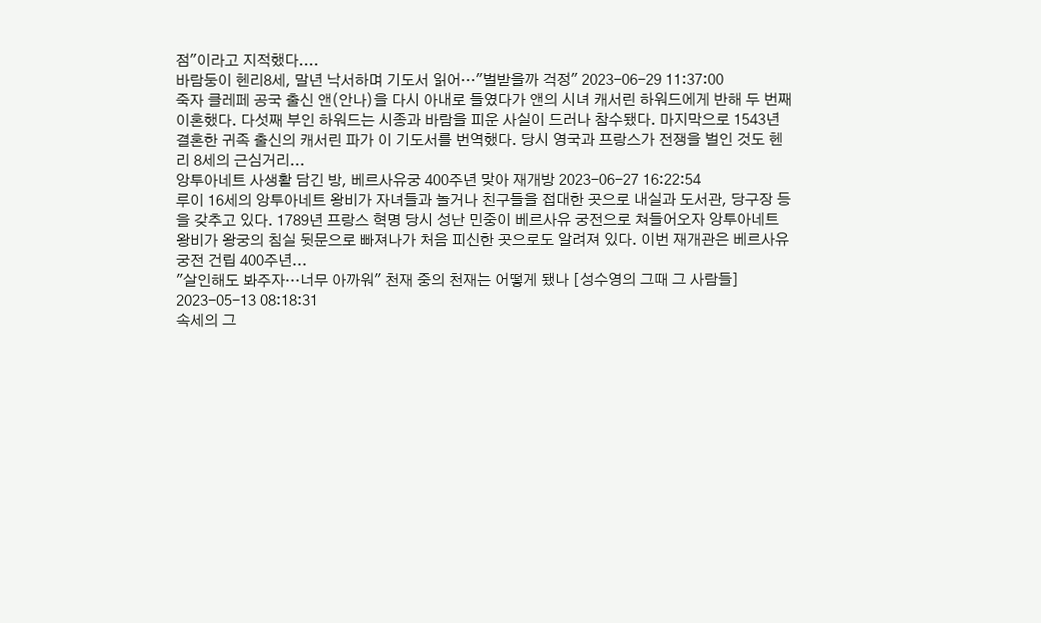점"이라고 지적했다....
바람둥이 헨리8세, 말년 낙서하며 기도서 읽어…"벌받을까 걱정" 2023-06-29 11:37:00
죽자 클레페 공국 출신 앤(안나)을 다시 아내로 들였다가 앤의 시녀 캐서린 하워드에게 반해 두 번째 이혼했다. 다섯째 부인 하워드는 시종과 바람을 피운 사실이 드러나 참수됐다. 마지막으로 1543년 결혼한 귀족 출신의 캐서린 파가 이 기도서를 번역했다. 당시 영국과 프랑스가 전쟁을 벌인 것도 헨리 8세의 근심거리...
앙투아네트 사생활 담긴 방, 베르사유궁 400주년 맞아 재개방 2023-06-27 16:22:54
루이 16세의 앙투아네트 왕비가 자녀들과 놀거나 친구들을 접대한 곳으로 내실과 도서관, 당구장 등을 갖추고 있다. 1789년 프랑스 혁명 당시 성난 민중이 베르사유 궁전으로 쳐들어오자 앙투아네트 왕비가 왕궁의 침실 뒷문으로 빠져나가 처음 피신한 곳으로도 알려져 있다. 이번 재개관은 베르사유 궁전 건립 400주년...
"살인해도 봐주자…너무 아까워" 천재 중의 천재는 어떻게 됐나 [성수영의 그때 그 사람들] 2023-05-13 08:18:31
속세의 그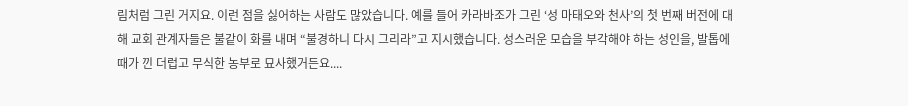림처럼 그린 거지요. 이런 점을 싫어하는 사람도 많았습니다. 예를 들어 카라바조가 그린 ‘성 마태오와 천사’의 첫 번째 버전에 대해 교회 관계자들은 불같이 화를 내며 “불경하니 다시 그리라”고 지시했습니다. 성스러운 모습을 부각해야 하는 성인을, 발톱에 때가 낀 더럽고 무식한 농부로 묘사했거든요....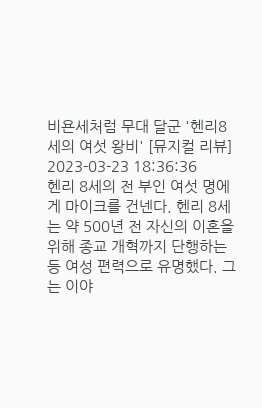비욘세처럼 무대 달군 '헨리8세의 여섯 왕비' [뮤지컬 리뷰] 2023-03-23 18:36:36
헨리 8세의 전 부인 여섯 명에게 마이크를 건넨다. 헨리 8세는 약 500년 전 자신의 이혼을 위해 종교 개혁까지 단행하는 등 여성 편력으로 유명했다. 그는 이야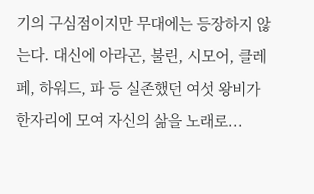기의 구심점이지만 무대에는 등장하지 않는다. 대신에 아라곤, 불린, 시모어, 클레페, 하워드, 파 등 실존했던 여섯 왕비가 한자리에 모여 자신의 삶을 노래로...